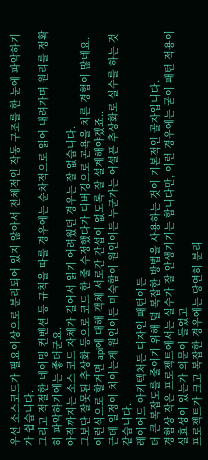우선 소스코드가 필요이상으로 분리되어 있지 않아서 전체적인 작동 구조를 한 눈에 파악하기가 쉽습니다.
그리고 적절한 네이밍 컨벤션 등 규칙을 따를 경우에는 순차적으로 읽어 내려가며 원리를 정확히 파악하기에는 좋더군요.
아직까지는 소스 코드 자체가 길어서 읽기 어려웠던 경우는 잘 없습니다.
그보단 잘못된 추상화 등으로 코드 한 줄 수정했다가 디버깅으로 곤욕을 치른 경험이 많네요.
이런식으로 할거면 api에 대해 객체 서로간 간섭이 없도록 잘 설계해야겠죠..
근데 일정이 치이는게 원인이든 미숙함이 원인이든 누군가는 어설픈 추상화로 실수를 하는 것 같습니다.
레이어드 아키텍처든 디자인 패턴이든
더 큰 복잡도를 줄이기 위해 덜 복잡한 방법을 사용하는 것이 기본적인 골자입니다.
경험상 작은 프로젝트에서는 실수가 잘 안생기기는 합니다만, 이런 경우에는 굳이 패턴 적용이 실효성이 있는가 의문이 들었고
프로젝트가 크고 복잡한 경우에는 당연히 분리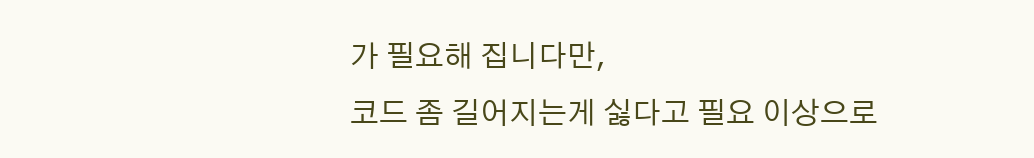가 필요해 집니다만,
코드 좀 길어지는게 싫다고 필요 이상으로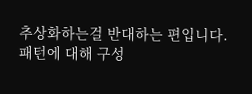추상화하는걸 반대하는 편입니다.
패턴에 대해 구성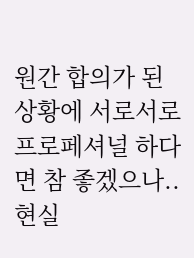원간 합의가 된 상황에 서로서로 프로페셔널 하다면 참 좋겠으나.. 현실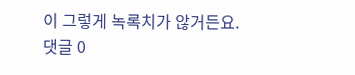이 그렇게 녹록치가 않거든요.
댓글 0